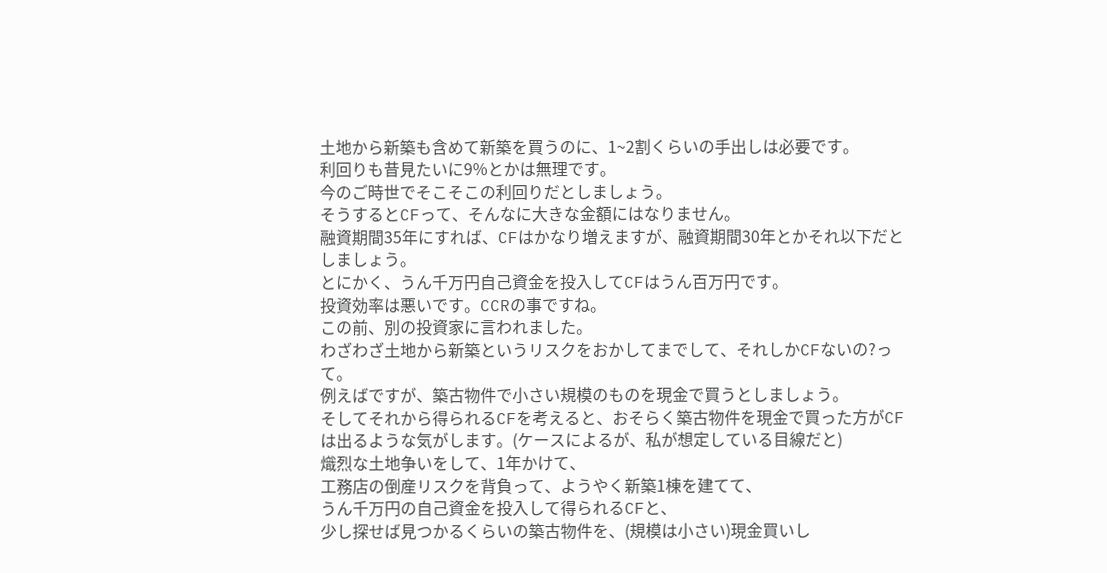土地から新築も含めて新築を買うのに、1~2割くらいの手出しは必要です。
利回りも昔見たいに9%とかは無理です。
今のご時世でそこそこの利回りだとしましょう。
そうするとCFって、そんなに大きな金額にはなりません。
融資期間35年にすれば、CFはかなり増えますが、融資期間30年とかそれ以下だとしましょう。
とにかく、うん千万円自己資金を投入してCFはうん百万円です。
投資効率は悪いです。CCRの事ですね。
この前、別の投資家に言われました。
わざわざ土地から新築というリスクをおかしてまでして、それしかCFないの?って。
例えばですが、築古物件で小さい規模のものを現金で買うとしましょう。
そしてそれから得られるCFを考えると、おそらく築古物件を現金で買った方がCFは出るような気がします。(ケースによるが、私が想定している目線だと)
熾烈な土地争いをして、1年かけて、
工務店の倒産リスクを背負って、ようやく新築1棟を建てて、
うん千万円の自己資金を投入して得られるCFと、
少し探せば見つかるくらいの築古物件を、(規模は小さい)現金買いし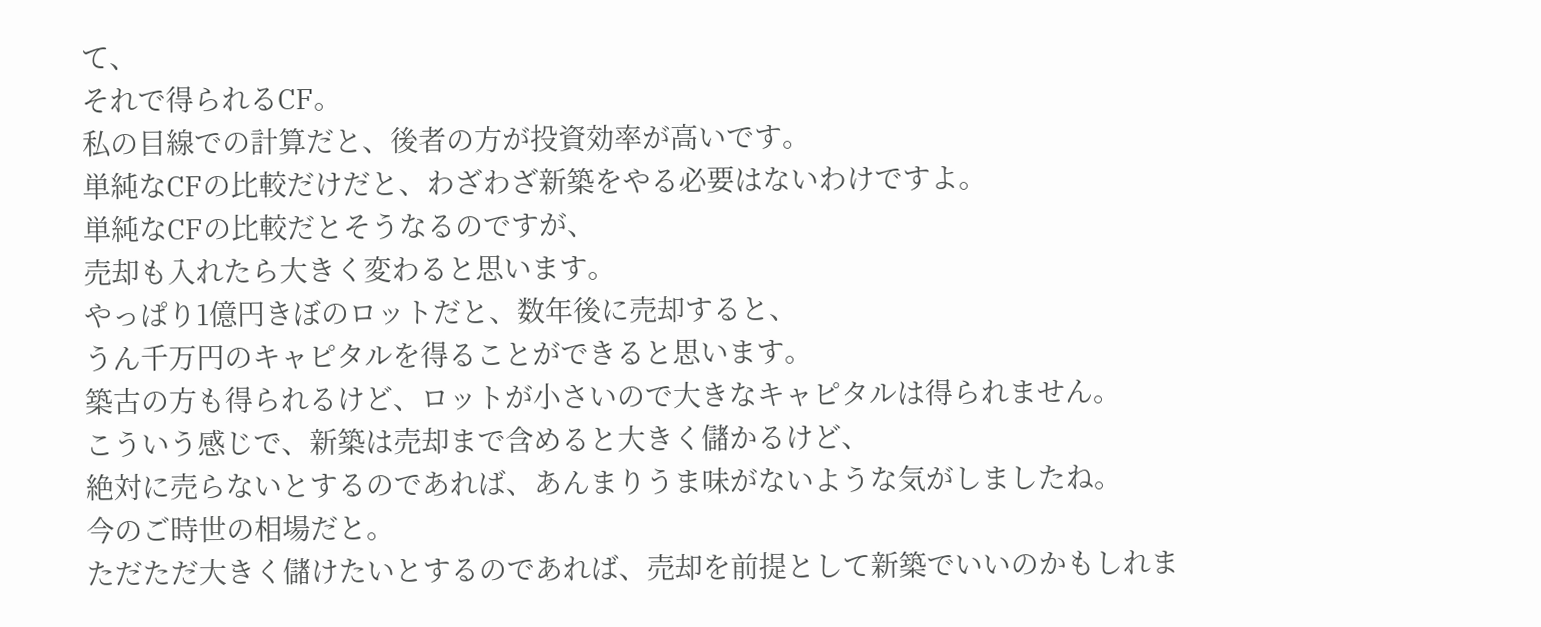て、
それで得られるCF。
私の目線での計算だと、後者の方が投資効率が高いです。
単純なCFの比較だけだと、わざわざ新築をやる必要はないわけですよ。
単純なCFの比較だとそうなるのですが、
売却も入れたら大きく変わると思います。
やっぱり1億円きぼのロットだと、数年後に売却すると、
うん千万円のキャピタルを得ることができると思います。
築古の方も得られるけど、ロットが小さいので大きなキャピタルは得られません。
こういう感じで、新築は売却まで含めると大きく儲かるけど、
絶対に売らないとするのであれば、あんまりうま味がないような気がしましたね。
今のご時世の相場だと。
ただただ大きく儲けたいとするのであれば、売却を前提として新築でいいのかもしれま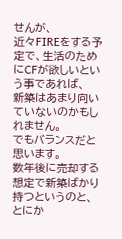せんが、
近々FIREをする予定で、生活のためにCFが欲しいという事であれば、
新築はあまり向いていないのかもしれません。
でもバランスだと思います。
数年後に売却する想定で新築ばかり持つというのと、
とにか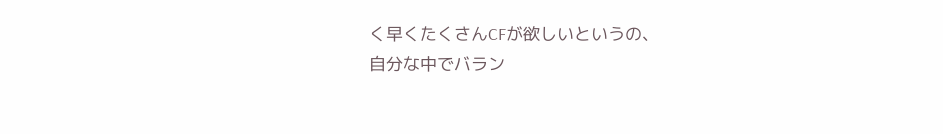く早くたくさんCFが欲しいというの、
自分な中でバラン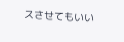スさせてもいい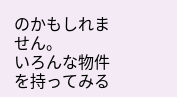のかもしれません。
いろんな物件を持ってみる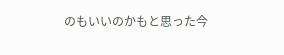のもいいのかもと思った今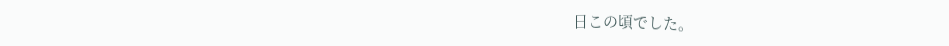日この頃でした。